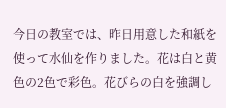今日の教室では、昨日用意した和紙を使って水仙を作りました。花は白と黄色の2色で彩色。花びらの白を強調し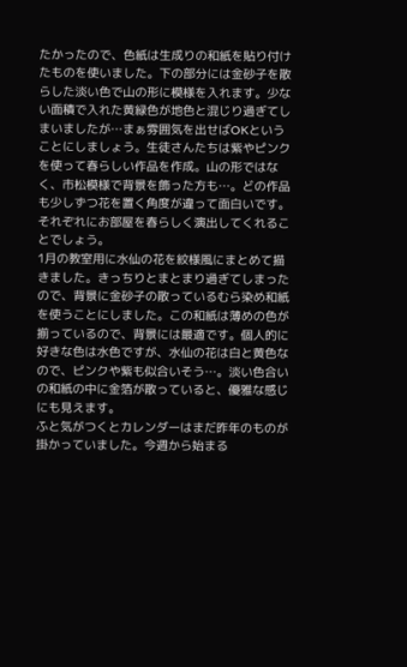たかったので、色紙は生成りの和紙を貼り付けたものを使いました。下の部分には金砂子を散らした淡い色で山の形に模様を入れます。少ない面積で入れた黄緑色が地色と混じり過ぎてしまいましたが…まぁ雰囲気を出せばOKということにしましょう。生徒さんたちは紫やピンクを使って春らしい作品を作成。山の形ではなく、市松模様で背景を飾った方も…。どの作品も少しずつ花を置く角度が違って面白いです。それぞれにお部屋を春らしく演出してくれることでしょう。
1月の教室用に水仙の花を紋様風にまとめて描きました。きっちりとまとまり過ぎてしまったので、背景に金砂子の散っているむら染め和紙を使うことにしました。この和紙は薄めの色が揃っているので、背景には最適です。個人的に好きな色は水色ですが、水仙の花は白と黄色なので、ピンクや紫も似合いそう…。淡い色合いの和紙の中に金箔が散っていると、優雅な感じにも見えます。
ふと気がつくとカレンダーはまだ昨年のものが掛かっていました。今週から始まる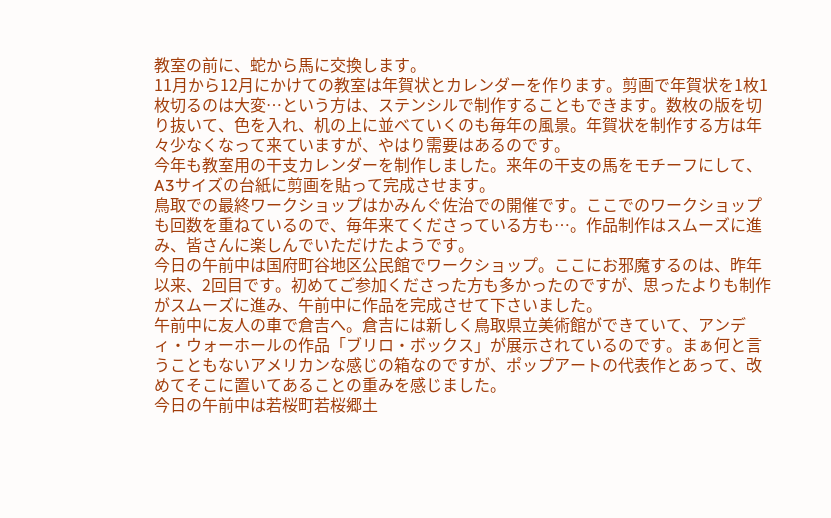教室の前に、蛇から馬に交換します。
11月から12月にかけての教室は年賀状とカレンダーを作ります。剪画で年賀状を1枚1枚切るのは大変…という方は、ステンシルで制作することもできます。数枚の版を切り抜いて、色を入れ、机の上に並べていくのも毎年の風景。年賀状を制作する方は年々少なくなって来ていますが、やはり需要はあるのです。
今年も教室用の干支カレンダーを制作しました。来年の干支の馬をモチーフにして、A3サイズの台紙に剪画を貼って完成させます。
鳥取での最終ワークショップはかみんぐ佐治での開催です。ここでのワークショップも回数を重ねているので、毎年来てくださっている方も…。作品制作はスムーズに進み、皆さんに楽しんでいただけたようです。
今日の午前中は国府町谷地区公民館でワークショップ。ここにお邪魔するのは、昨年以来、2回目です。初めてご参加くださった方も多かったのですが、思ったよりも制作がスムーズに進み、午前中に作品を完成させて下さいました。
午前中に友人の車で倉吉へ。倉吉には新しく鳥取県立美術館ができていて、アンディ・ウォーホールの作品「ブリロ・ボックス」が展示されているのです。まぁ何と言うこともないアメリカンな感じの箱なのですが、ポップアートの代表作とあって、改めてそこに置いてあることの重みを感じました。
今日の午前中は若桜町若桜郷土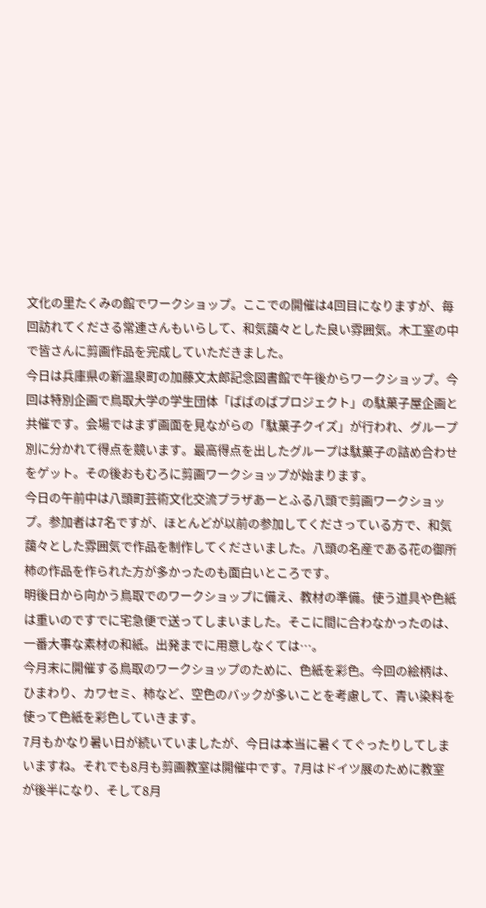文化の里たくみの館でワークショップ。ここでの開催は4回目になりますが、毎回訪れてくださる常連さんもいらして、和気藹々とした良い雰囲気。木工室の中で皆さんに剪画作品を完成していただきました。
今日は兵庫県の新温泉町の加藤文太郎記念図書館で午後からワークショップ。今回は特別企画で鳥取大学の学生団体「ばばのばプロジェクト」の駄菓子屋企画と共催です。会場ではまず画面を見ながらの「駄菓子クイズ」が行われ、グループ別に分かれて得点を競います。最高得点を出したグループは駄菓子の詰め合わせをゲット。その後おもむろに剪画ワークショップが始まります。
今日の午前中は八頭町芸術文化交流プラザあーとふる八頭で剪画ワークショップ。参加者は7名ですが、ほとんどが以前の参加してくださっている方で、和気藹々とした雰囲気で作品を制作してくださいました。八頭の名産である花の御所柿の作品を作られた方が多かったのも面白いところです。
明後日から向かう鳥取でのワークショップに備え、教材の準備。使う道具や色紙は重いのですでに宅急便で送ってしまいました。そこに間に合わなかったのは、一番大事な素材の和紙。出発までに用意しなくては…。
今月末に開催する鳥取のワークショップのために、色紙を彩色。今回の絵柄は、ひまわり、カワセミ、柿など、空色のバックが多いことを考慮して、青い染料を使って色紙を彩色していきます。
7月もかなり暑い日が続いていましたが、今日は本当に暑くてぐったりしてしまいますね。それでも8月も剪画教室は開催中です。7月はドイツ展のために教室が後半になり、そして8月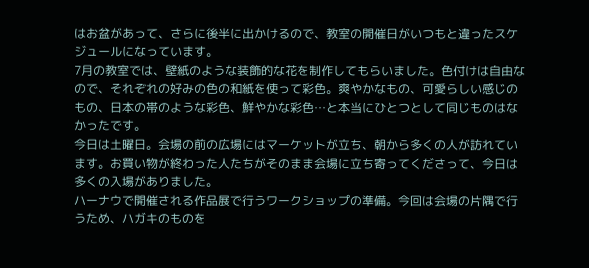はお盆があって、さらに後半に出かけるので、教室の開催日がいつもと違ったスケジュールになっています。
7月の教室では、壁紙のような装飾的な花を制作してもらいました。色付けは自由なので、それぞれの好みの色の和紙を使って彩色。爽やかなもの、可愛らしい感じのもの、日本の帯のような彩色、鮮やかな彩色…と本当にひとつとして同じものはなかったです。
今日は土曜日。会場の前の広場にはマーケットが立ち、朝から多くの人が訪れています。お買い物が終わった人たちがそのまま会場に立ち寄ってくださって、今日は多くの入場がありました。
ハーナウで開催される作品展で行うワークショップの準備。今回は会場の片隅で行うため、ハガキのものを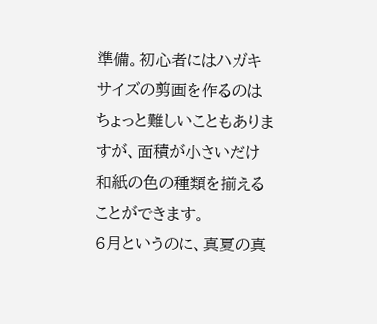準備。初心者にはハガキサイズの剪画を作るのはちょっと難しいこともありますが、面積が小さいだけ和紙の色の種類を揃えることができます。
6月というのに、真夏の真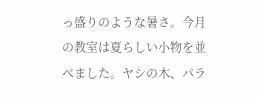っ盛りのような暑さ。今月の教室は夏らしい小物を並べました。ヤシの木、パラ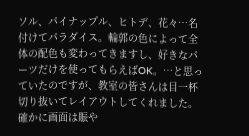ソル、パイナップル、ヒトデ、花々…名付けてパラダイス。輪郭の色によって全体の配色も変わってきますし、好きなパーツだけを使ってもらえばOK。…と思っていたのですが、教室の皆さんは目一杯切り抜いてレイアウトしてくれました。確かに画面は賑や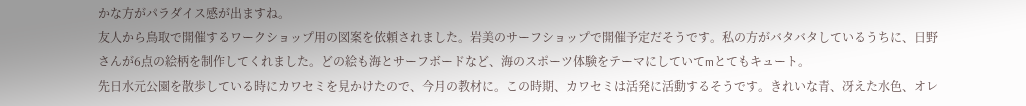かな方がパラダイス感が出ますね。
友人から鳥取で開催するワークショップ用の図案を依頼されました。岩美のサーフショップで開催予定だそうです。私の方がバタバタしているうちに、日野さんが6点の絵柄を制作してくれました。どの絵も海とサーフボードなど、海のスポーツ体験をテーマにしていてmとてもキュート。
先日水元公園を散歩している時にカワセミを見かけたので、今月の教材に。この時期、カワセミは活発に活動するそうです。きれいな青、冴えた水色、オレ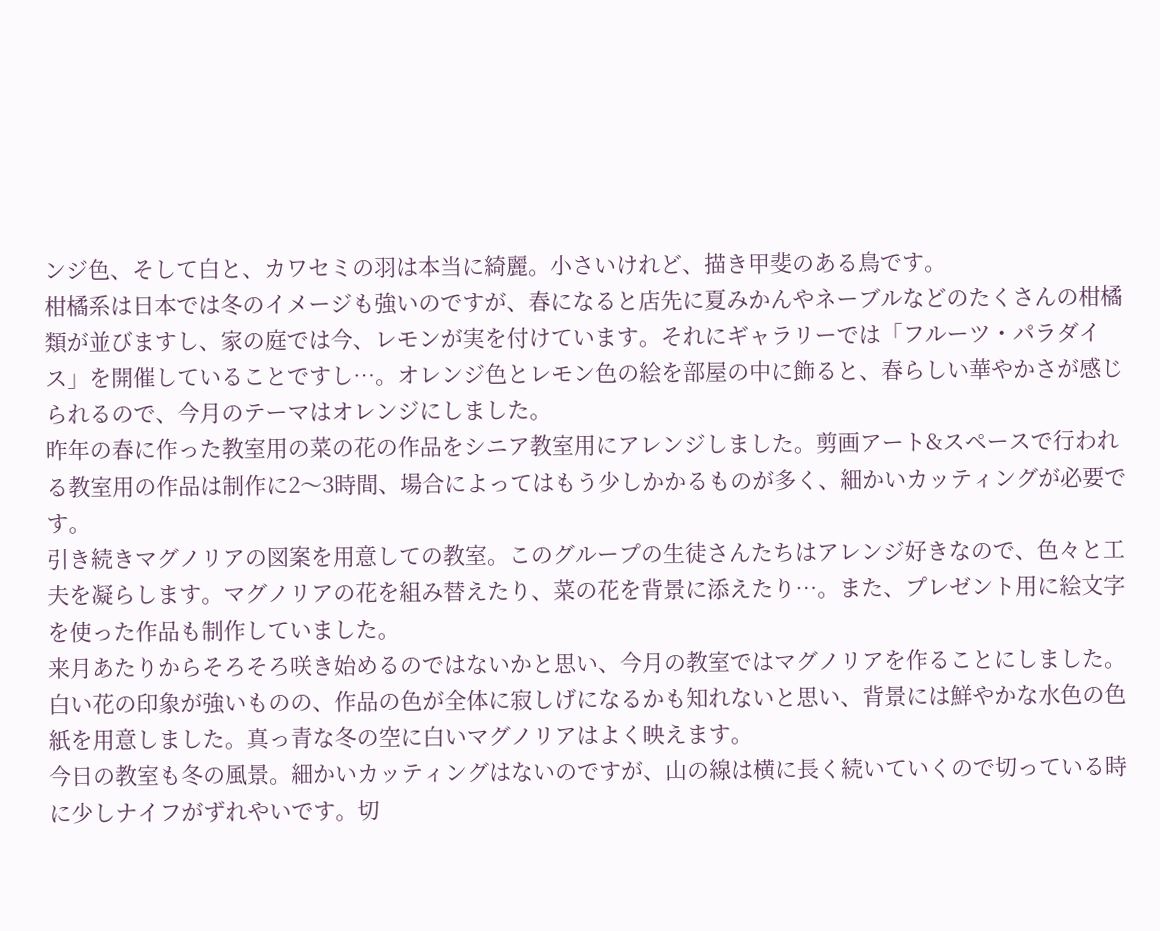ンジ色、そして白と、カワセミの羽は本当に綺麗。小さいけれど、描き甲斐のある鳥です。
柑橘系は日本では冬のイメージも強いのですが、春になると店先に夏みかんやネーブルなどのたくさんの柑橘類が並びますし、家の庭では今、レモンが実を付けています。それにギャラリーでは「フルーツ・パラダイス」を開催していることですし…。オレンジ色とレモン色の絵を部屋の中に飾ると、春らしい華やかさが感じられるので、今月のテーマはオレンジにしました。
昨年の春に作った教室用の菜の花の作品をシニア教室用にアレンジしました。剪画アート&スペースで行われる教室用の作品は制作に2〜3時間、場合によってはもう少しかかるものが多く、細かいカッティングが必要です。
引き続きマグノリアの図案を用意しての教室。このグループの生徒さんたちはアレンジ好きなので、色々と工夫を凝らします。マグノリアの花を組み替えたり、菜の花を背景に添えたり…。また、プレゼント用に絵文字を使った作品も制作していました。
来月あたりからそろそろ咲き始めるのではないかと思い、今月の教室ではマグノリアを作ることにしました。白い花の印象が強いものの、作品の色が全体に寂しげになるかも知れないと思い、背景には鮮やかな水色の色紙を用意しました。真っ青な冬の空に白いマグノリアはよく映えます。
今日の教室も冬の風景。細かいカッティングはないのですが、山の線は横に長く続いていくので切っている時に少しナイフがずれやいです。切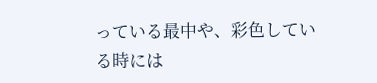っている最中や、彩色している時には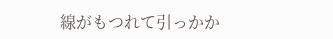線がもつれて引っかか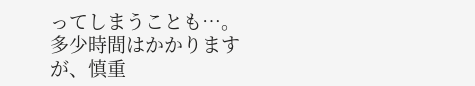ってしまうことも…。多少時間はかかりますが、慎重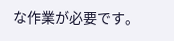な作業が必要です。